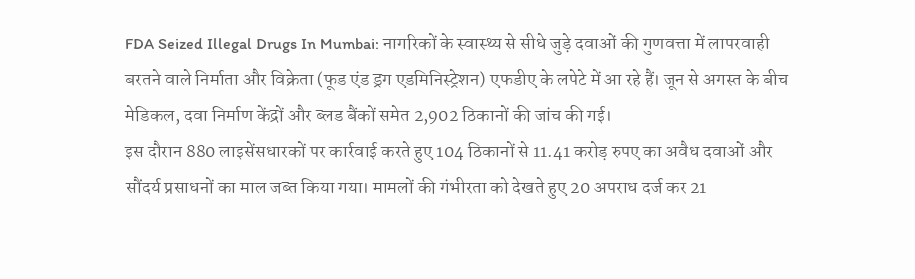FDA Seized Illegal Drugs In Mumbai: नागरिकों के स्वास्थ्य से सीधे जुड़े दवाओं की गुणवत्ता में लापरवाही बरतने वाले निर्माता और विक्रेता (फूड एंड ड्रग एडमिनिस्ट्रेशन) एफडीए के लपेटे में आ रहे हैं। जून से अगस्त के बीच मेडिकल, दवा निर्माण केंद्रों और ब्लड बैंकों समेत 2,902 ठिकानों की जांच की गई।
इस दौरान 880 लाइसेंसधारकों पर कार्रवाई करते हुए 104 ठिकानों से 11.41 करोड़ रुपए का अवैध दवाओं और सौंदर्य प्रसाधनों का माल जब्त किया गया। मामलों की गंभीरता को देखते हुए 20 अपराध दर्ज कर 21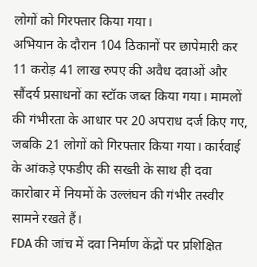लोगों को गिरफ्तार किया गया।
अभियान के दौरान 104 ठिकानों पर छापेमारी कर 11 करोड़ 41 लाख रुपए की अवैध दवाओं और सौंदर्य प्रसाधनों का स्टॉक जब्त किया गया। मामलों की गंभीरता के आधार पर 20 अपराध दर्ज किए गए, जबकि 21 लोगों को गिरफ्तार किया गया। कार्रवाई के आंकड़े एफडीए की सख्ती के साथ ही दवा कारोबार में नियमों के उल्लंघन की गंभीर तस्वीर सामने रखते हैं।
FDA की जांच में दवा निर्माण केंद्रों पर प्रशिक्षित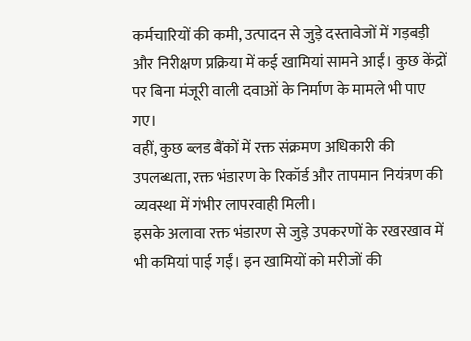कर्मचारियों की कमी, उत्पादन से जुड़े दस्तावेजों में गड़बड़ी और निरीक्षण प्रक्रिया में कई खामियां सामने आईं। कुछ केंद्रों पर बिना मंजूरी वाली दवाओं के निर्माण के मामले भी पाए गए।
वहीं, कुछ ब्लड बैंकों में रक्त संक्रमण अधिकारी की उपलब्धता, रक्त भंडारण के रिकॉर्ड और तापमान नियंत्रण की व्यवस्था में गंभीर लापरवाही मिली।
इसके अलावा रक्त भंडारण से जुड़े उपकरणों के रखरखाव में भी कमियां पाई गईं। इन खामियों को मरीजों की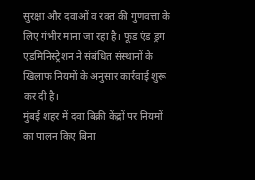सुरक्षा और दवाओं व रक्त की गुणवत्ता के लिए गंभीर माना जा रहा है। फूड एंड ड्रग एडमिनिस्ट्रेशन ने संबंधित संस्थानों के खिलाफ नियमों के अनुसार कार्रवाई शुरू कर दी है।
मुंबई शहर में दवा बिक्री केंद्रों पर नियमों का पालन किए बिना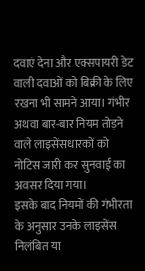दवाएं देना और एक्सपायरी डेट वाली दवाओं को बिक्री के लिए रखना भी सामने आया। गंभीर अथवा बार-बार नियम तोड़ने वाले लाइसेंसधारकों को नोटिस जारी कर सुनवाई का अवसर दिया गया।
इसके बाद नियमों की गंभीरता के अनुसार उनके लाइसेंस निलंबित या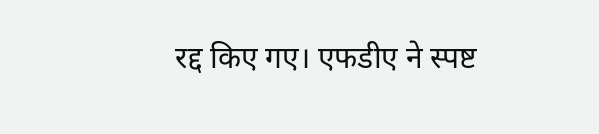रद्द किए गए। एफडीए ने स्पष्ट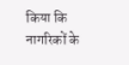किया कि नागरिकों के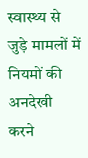स्वास्थ्य से जुड़े मामलों में नियमों की अनदेखी करने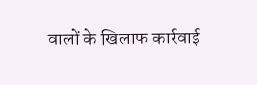वालों के खिलाफ कार्रवाई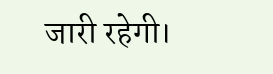जारी रहेगी।